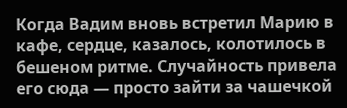Когда Вадим вновь встретил Марию в кафе, сердце, казалось, колотилось в бешеном ритме. Случайность привела его сюда — просто зайти за чашечкой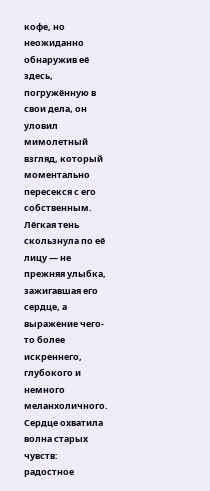кофе, но неожиданно обнаружив её здесь, погружённую в свои дела, он уловил мимолетный взгляд, который моментально пересекся с его собственным. Лёгкая тень скользнула по её лицу — не прежняя улыбка, зажигавшая его сердце, а выражение чего-то более искреннего, глубокого и немного меланхоличного.
Сердце охватила волна старых чувств: радостное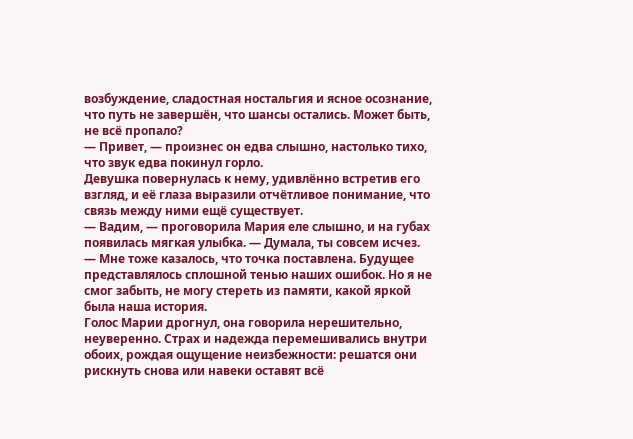возбуждение, сладостная ностальгия и ясное осознание, что путь не завершён, что шансы остались. Может быть, не всё пропало?
— Привет, — произнес он едва слышно, настолько тихо, что звук едва покинул горло.
Девушка повернулась к нему, удивлённо встретив его взгляд, и её глаза выразили отчётливое понимание, что связь между ними ещё существует.
— Вадим, — проговорила Мария еле слышно, и на губах появилась мягкая улыбка. — Думала, ты совсем исчез.
— Мне тоже казалось, что точка поставлена. Будущее представлялось сплошной тенью наших ошибок. Но я не смог забыть, не могу стереть из памяти, какой яркой была наша история.
Голос Марии дрогнул, она говорила нерешительно, неуверенно. Страх и надежда перемешивались внутри обоих, рождая ощущение неизбежности: решатся они рискнуть снова или навеки оставят всё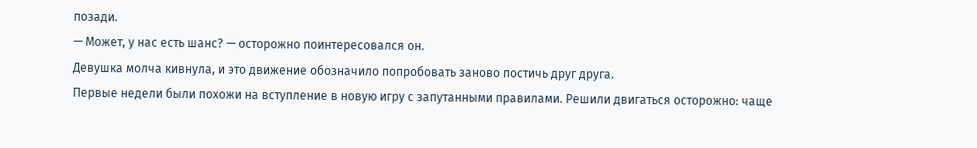позади.
— Может, у нас есть шанс? — осторожно поинтересовался он.
Девушка молча кивнула, и это движение обозначило попробовать заново постичь друг друга.
Первые недели были похожи на вступление в новую игру с запутанными правилами. Решили двигаться осторожно: чаще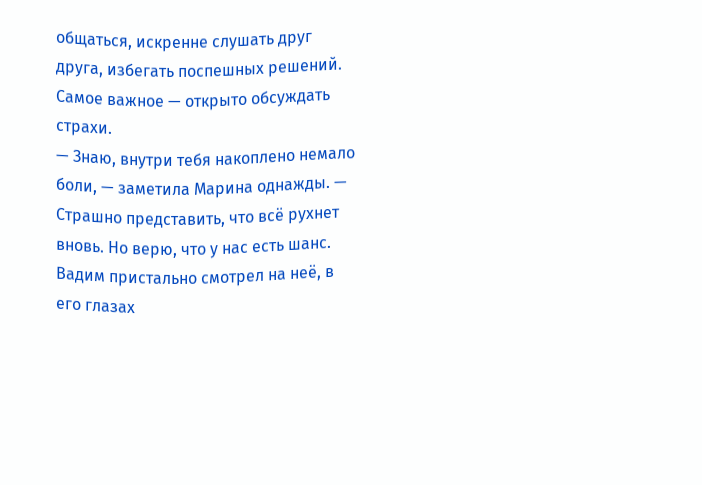общаться, искренне слушать друг друга, избегать поспешных решений. Самое важное — открыто обсуждать страхи.
— Знаю, внутри тебя накоплено немало боли, — заметила Марина однажды. — Страшно представить, что всё рухнет вновь. Но верю, что у нас есть шанс.
Вадим пристально смотрел на неё, в его глазах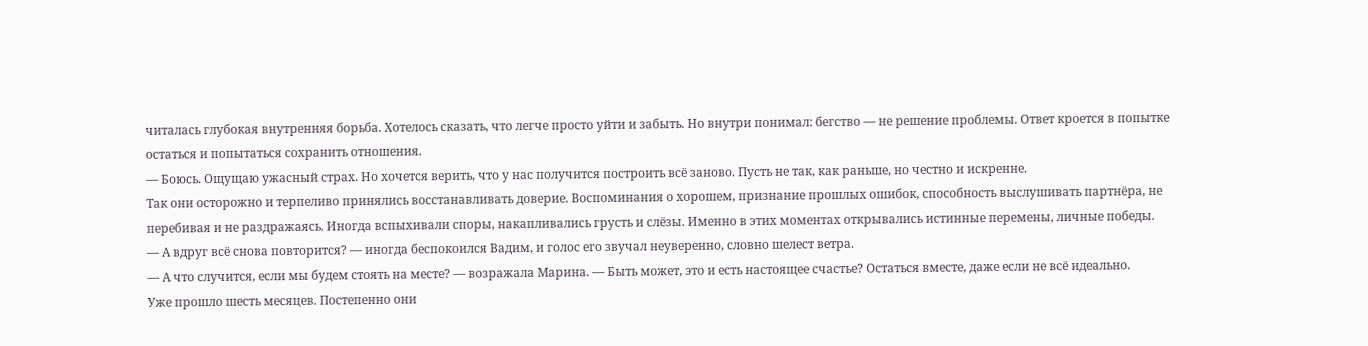читалась глубокая внутренняя борьба. Хотелось сказать, что легче просто уйти и забыть. Но внутри понимал: бегство — не решение проблемы. Ответ кроется в попытке остаться и попытаться сохранить отношения.
— Боюсь. Ощущаю ужасный страх. Но хочется верить, что у нас получится построить всё заново. Пусть не так, как раньше, но честно и искренне.
Так они осторожно и терпеливо принялись восстанавливать доверие. Воспоминания о хорошем, признание прошлых ошибок, способность выслушивать партнёра, не перебивая и не раздражаясь. Иногда вспыхивали споры, накапливались грусть и слёзы. Именно в этих моментах открывались истинные перемены, личные победы.
— А вдруг всё снова повторится? — иногда беспокоился Вадим, и голос его звучал неуверенно, словно шелест ветра.
— А что случится, если мы будем стоять на месте? — возражала Марина. — Быть может, это и есть настоящее счастье? Остаться вместе, даже если не всё идеально.
Уже прошло шесть месяцев. Постепенно они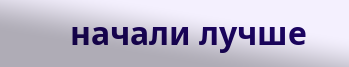начали лучше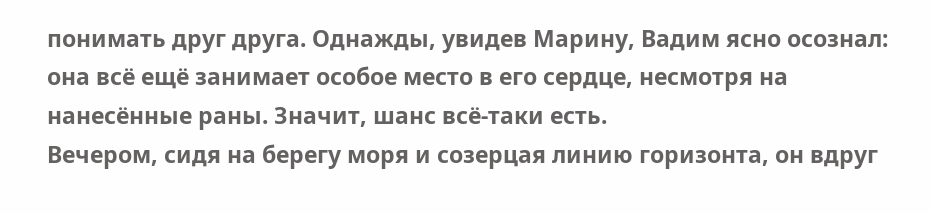понимать друг друга. Однажды, увидев Марину, Вадим ясно осознал: она всё ещё занимает особое место в его сердце, несмотря на нанесённые раны. Значит, шанс всё-таки есть.
Вечером, сидя на берегу моря и созерцая линию горизонта, он вдруг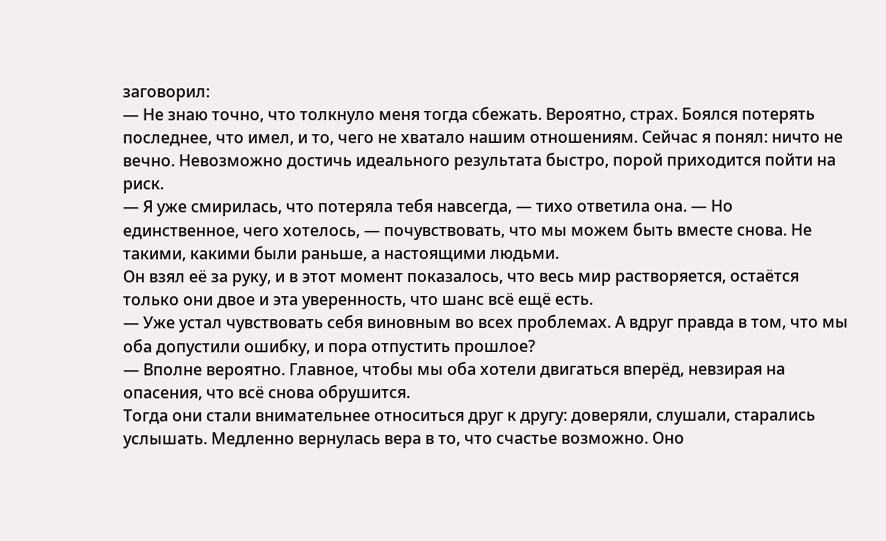заговорил:
— Не знаю точно, что толкнуло меня тогда сбежать. Вероятно, страх. Боялся потерять последнее, что имел, и то, чего не хватало нашим отношениям. Сейчас я понял: ничто не вечно. Невозможно достичь идеального результата быстро, порой приходится пойти на риск.
— Я уже смирилась, что потеряла тебя навсегда, — тихо ответила она. — Но единственное, чего хотелось, — почувствовать, что мы можем быть вместе снова. Не такими, какими были раньше, а настоящими людьми.
Он взял её за руку, и в этот момент показалось, что весь мир растворяется, остаётся только они двое и эта уверенность, что шанс всё ещё есть.
— Уже устал чувствовать себя виновным во всех проблемах. А вдруг правда в том, что мы оба допустили ошибку, и пора отпустить прошлое?
— Вполне вероятно. Главное, чтобы мы оба хотели двигаться вперёд, невзирая на опасения, что всё снова обрушится.
Тогда они стали внимательнее относиться друг к другу: доверяли, слушали, старались услышать. Медленно вернулась вера в то, что счастье возможно. Оно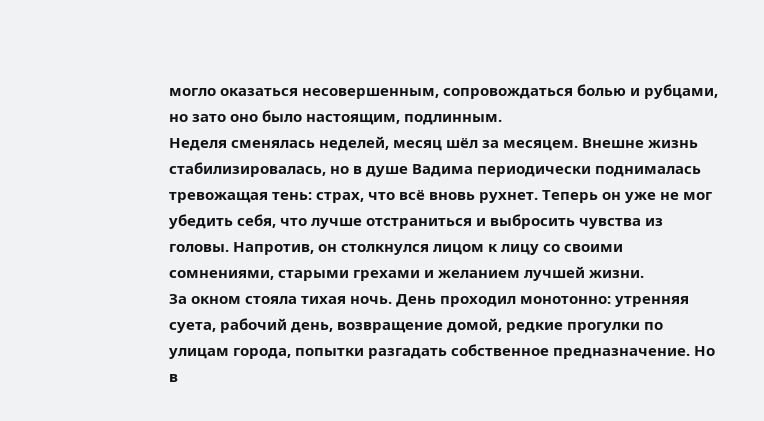могло оказаться несовершенным, сопровождаться болью и рубцами, но зато оно было настоящим, подлинным.
Неделя сменялась неделей, месяц шёл за месяцем. Внешне жизнь стабилизировалась, но в душе Вадима периодически поднималась тревожащая тень: страх, что всё вновь рухнет. Теперь он уже не мог убедить себя, что лучше отстраниться и выбросить чувства из головы. Напротив, он столкнулся лицом к лицу со своими сомнениями, старыми грехами и желанием лучшей жизни.
За окном стояла тихая ночь. День проходил монотонно: утренняя суета, рабочий день, возвращение домой, редкие прогулки по улицам города, попытки разгадать собственное предназначение. Но в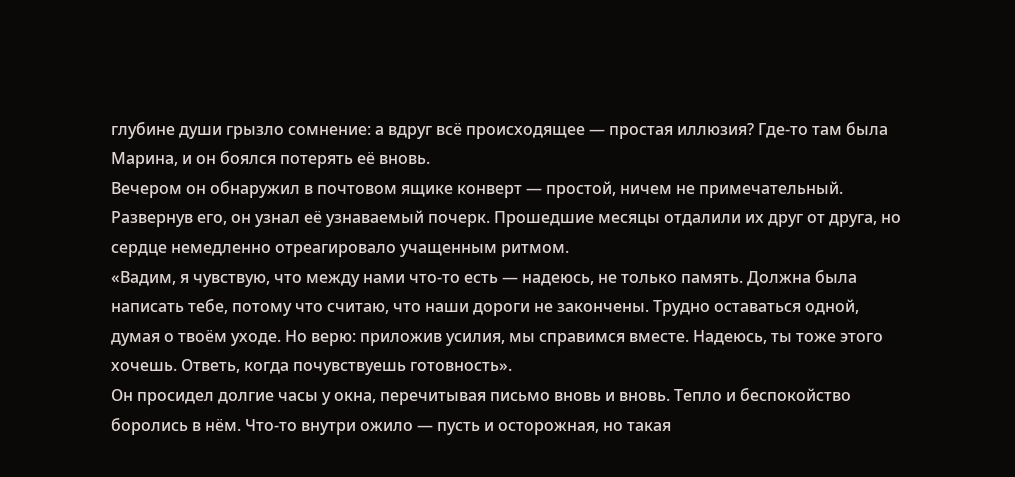глубине души грызло сомнение: а вдруг всё происходящее — простая иллюзия? Где-то там была Марина, и он боялся потерять её вновь.
Вечером он обнаружил в почтовом ящике конверт — простой, ничем не примечательный. Развернув его, он узнал её узнаваемый почерк. Прошедшие месяцы отдалили их друг от друга, но сердце немедленно отреагировало учащенным ритмом.
«Вадим, я чувствую, что между нами что-то есть — надеюсь, не только память. Должна была написать тебе, потому что считаю, что наши дороги не закончены. Трудно оставаться одной, думая о твоём уходе. Но верю: приложив усилия, мы справимся вместе. Надеюсь, ты тоже этого хочешь. Ответь, когда почувствуешь готовность».
Он просидел долгие часы у окна, перечитывая письмо вновь и вновь. Тепло и беспокойство боролись в нём. Что-то внутри ожило — пусть и осторожная, но такая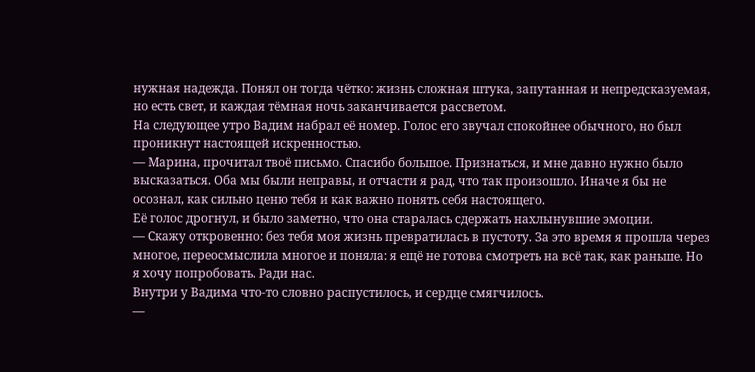нужная надежда. Понял он тогда чётко: жизнь сложная штука, запутанная и непредсказуемая, но есть свет, и каждая тёмная ночь заканчивается рассветом.
На следующее утро Вадим набрал её номер. Голос его звучал спокойнее обычного, но был проникнут настоящей искренностью.
— Марина, прочитал твоё письмо. Спасибо большое. Признаться, и мне давно нужно было высказаться. Оба мы были неправы, и отчасти я рад, что так произошло. Иначе я бы не осознал, как сильно ценю тебя и как важно понять себя настоящего.
Её голос дрогнул, и было заметно, что она старалась сдержать нахлынувшие эмоции.
— Скажу откровенно: без тебя моя жизнь превратилась в пустоту. За это время я прошла через многое, переосмыслила многое и поняла: я ещё не готова смотреть на всё так, как раньше. Но я хочу попробовать. Ради нас.
Внутри у Вадима что-то словно распустилось, и сердце смягчилось.
—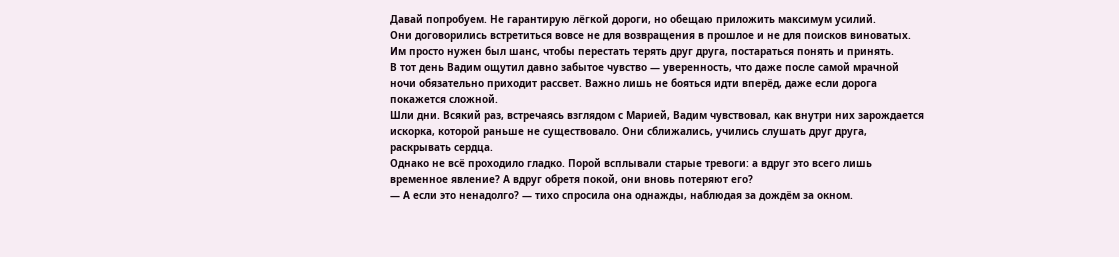Давай попробуем. Не гарантирую лёгкой дороги, но обещаю приложить максимум усилий.
Они договорились встретиться вовсе не для возвращения в прошлое и не для поисков виноватых. Им просто нужен был шанс, чтобы перестать терять друг друга, постараться понять и принять.
В тот день Вадим ощутил давно забытое чувство — уверенность, что даже после самой мрачной ночи обязательно приходит рассвет. Важно лишь не бояться идти вперёд, даже если дорога покажется сложной.
Шли дни. Всякий раз, встречаясь взглядом с Марией, Вадим чувствовал, как внутри них зарождается искорка, которой раньше не существовало. Они сближались, учились слушать друг друга, раскрывать сердца.
Однако не всё проходило гладко. Порой всплывали старые тревоги: а вдруг это всего лишь временное явление? А вдруг обретя покой, они вновь потеряют его?
— А если это ненадолго? — тихо спросила она однажды, наблюдая за дождём за окном.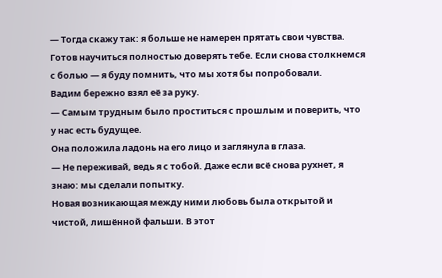— Тогда скажу так: я больше не намерен прятать свои чувства. Готов научиться полностью доверять тебе. Если снова столкнемся с болью — я буду помнить, что мы хотя бы попробовали.
Вадим бережно взял её за руку.
— Самым трудным было проститься с прошлым и поверить, что у нас есть будущее.
Она положила ладонь на его лицо и заглянула в глаза.
— Не переживай, ведь я с тобой. Даже если всё снова рухнет, я знаю: мы сделали попытку.
Новая возникающая между ними любовь была открытой и чистой, лишённой фальши. В этот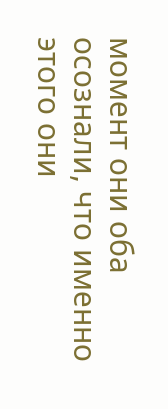момент они оба осознали, что именно этого они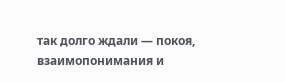так долго ждали — покоя, взаимопонимания и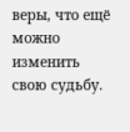веры, что ещё можно изменить свою судьбу.